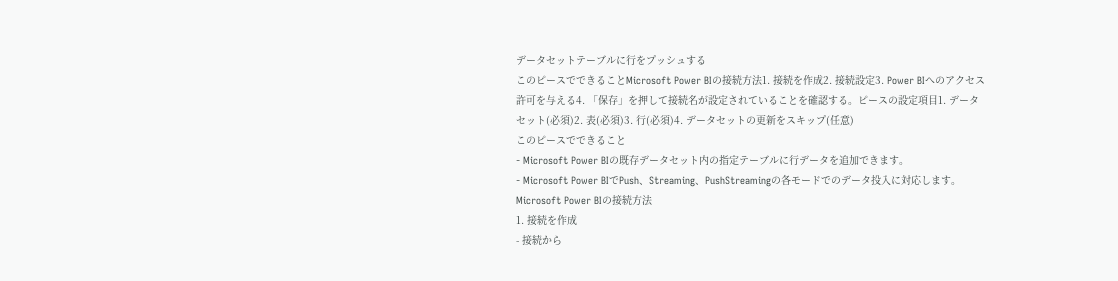データセットテーブルに行をプッシュする
このピースでできることMicrosoft Power BIの接続方法1. 接続を作成2. 接続設定3. Power BIへのアクセス許可を与える4. 「保存」を押して接続名が設定されていることを確認する。ピースの設定項目1. データセット(必須)2. 表(必須)3. 行(必須)4. データセットの更新をスキップ(任意)
このピースでできること
- Microsoft Power BIの既存データセット内の指定テーブルに行データを追加できます。
- Microsoft Power BIでPush、Streaming、PushStreamingの各モードでのデータ投入に対応します。
Microsoft Power BIの接続方法
1. 接続を作成
- 接続から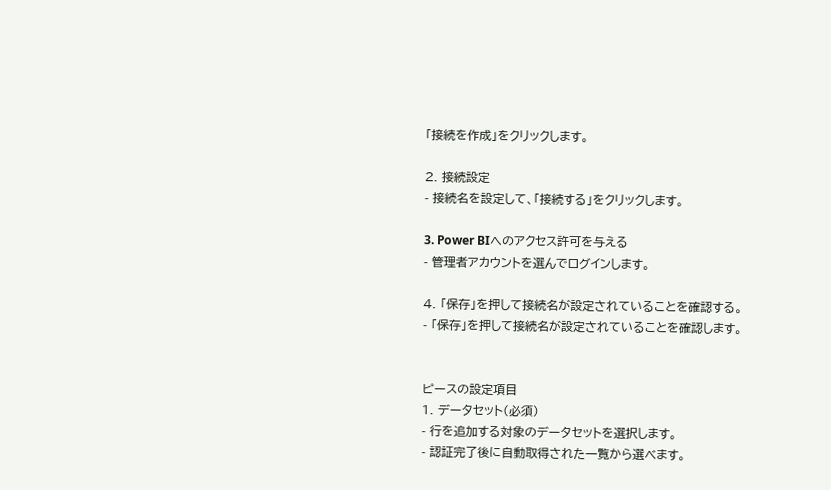「接続を作成」をクリックします。

2. 接続設定
- 接続名を設定して、「接続する」をクリックします。

3. Power BIへのアクセス許可を与える
- 管理者アカウントを選んでログインします。

4. 「保存」を押して接続名が設定されていることを確認する。
- 「保存」を押して接続名が設定されていることを確認します。


ピースの設定項目
1. データセット(必須)
- 行を追加する対象のデータセットを選択します。
- 認証完了後に自動取得された一覧から選べます。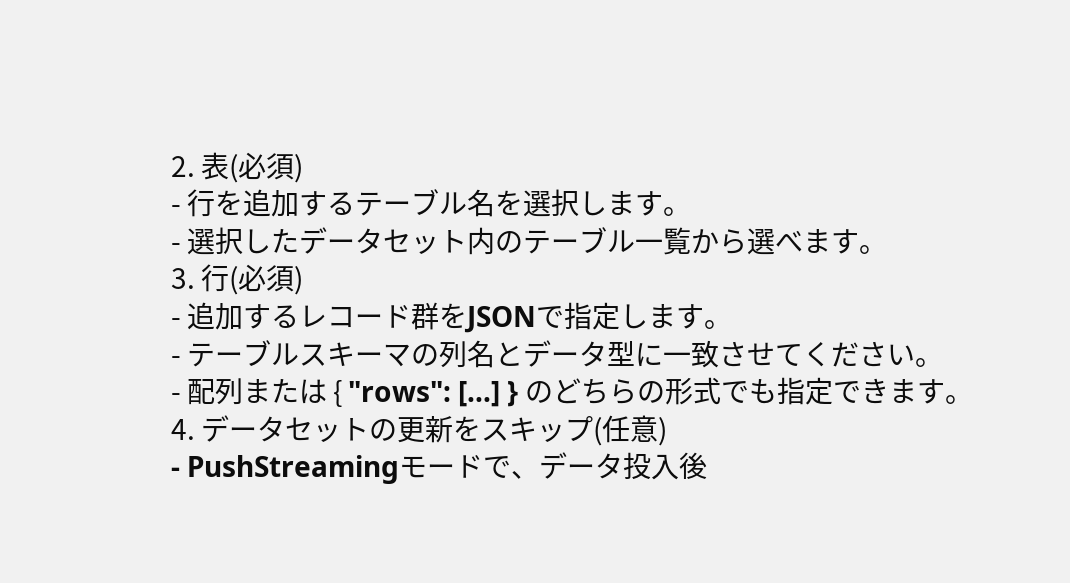2. 表(必須)
- 行を追加するテーブル名を選択します。
- 選択したデータセット内のテーブル一覧から選べます。
3. 行(必須)
- 追加するレコード群をJSONで指定します。
- テーブルスキーマの列名とデータ型に一致させてください。
- 配列または { "rows": [...] } のどちらの形式でも指定できます。
4. データセットの更新をスキップ(任意)
- PushStreamingモードで、データ投入後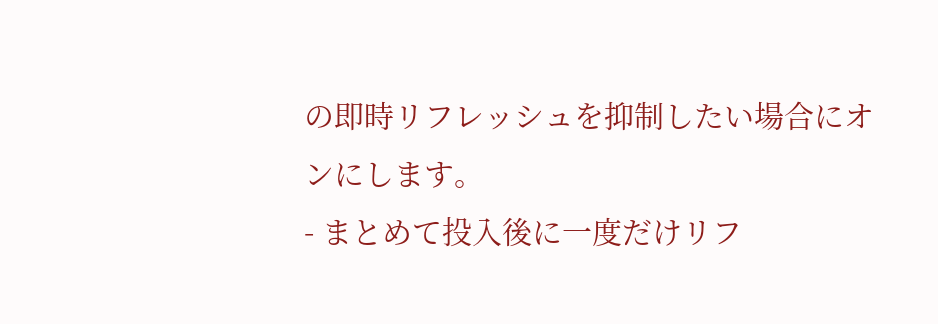の即時リフレッシュを抑制したい場合にオンにします。
- まとめて投入後に一度だけリフ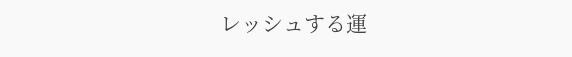レッシュする運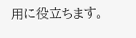用に役立ちます。